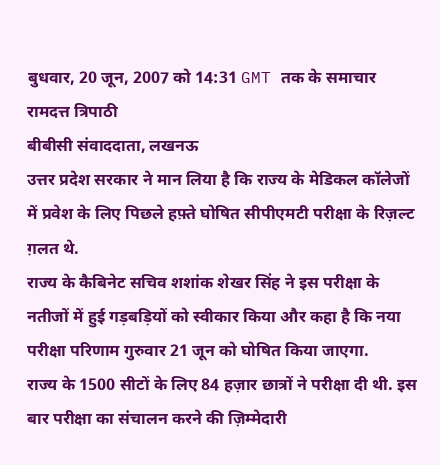बुधवार, 20 जून, 2007 को 14:31 GMT तक के समाचार
रामदत्त त्रिपाठी
बीबीसी संवाददाता, लखनऊ
उत्तर प्रदेश सरकार ने मान लिया है कि राज्य के मेडिकल कॉलेजों में प्रवेश के लिए पिछले हफ़्ते घोषित सीपीएमटी परीक्षा के रिज़ल्ट ग़लत थे.
राज्य के कैबिनेट सचिव शशांक शेखर सिंह ने इस परीक्षा के नतीजों में हुई गड़बड़ियों को स्वीकार किया और कहा है कि नया परीक्षा परिणाम गुरुवार 21 जून को घोषित किया जाएगा.
राज्य के 1500 सीटों के लिए 84 हज़ार छात्रों ने परीक्षा दी थी. इस बार परीक्षा का संचालन करने की ज़िम्मेदारी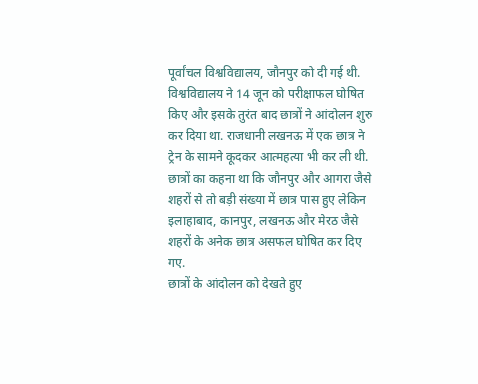पूर्वांचल विश्वविद्यालय, जौनपुर को दी गई थी.
विश्वविद्यालय ने 14 जून को परीक्षाफल घोषित किए और इसके तुरंत बाद छात्रों ने आंदोलन शुरु कर दिया था. राजधानी लखनऊ में एक छात्र ने ट्रेन के सामने कूदकर आत्महत्या भी कर ली थी.
छात्रों का कहना था कि जौनपुर और आगरा जैसे शहरों से तो बड़ी संख्या में छात्र पास हुए लेकिन इलाहाबाद, कानपुर, लखनऊ और मेरठ जैसे शहरों के अनेक छात्र असफल घोषित कर दिए गए.
छात्रों के आंदोलन को देखते हुए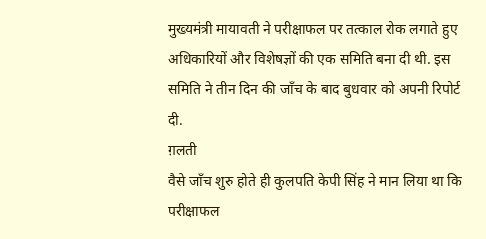मुख्यमंत्री मायावती ने परीक्षाफल पर तत्काल रोक लगाते हुए अधिकारियों और विशेषज्ञों की एक समिति बना दी थी. इस समिति ने तीन दिन की जाँच के बाद बुधवार को अपनी रिपोर्ट दी.
ग़लती
वैसे जाँच शुरु होते ही कुलपति केपी सिंह ने मान लिया था कि परीक्षाफल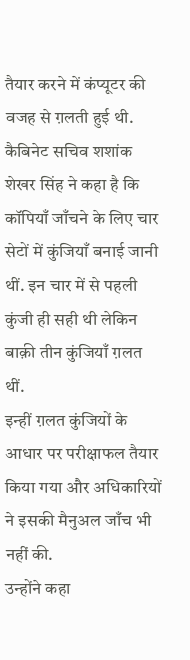तैयार करने में कंप्यूटर की वजह से ग़लती हुई थी.
कैबिनेट सचिव शशांक शेखर सिंह ने कहा है कि कॉपियाँ जाँचने के लिए चार सेटों में कुंजियाँ बनाई जानी थीं. इन चार में से पहली कुंजी ही सही थी लेकिन बाक़ी तीन कुंजियाँ ग़लत थीं.
इन्हीं ग़लत कुंजियों के आधार पर परीक्षाफल तैयार किया गया और अधिकारियों ने इसकी मैनुअल जाँच भी नहीं की.
उन्होंने कहा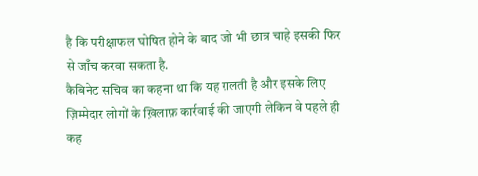है कि परीक्षाफल घोषित होने के बाद जो भी छात्र चाहे इसकी फिर से जाँच करवा सकता है.
कैबिनेट सचिव का कहना था कि यह ग़लती है और इसके लिए ज़िम्मेदार लोगों के ख़िलाफ़ कार्रवाई की जाएगी लेकिन वे पहले ही कह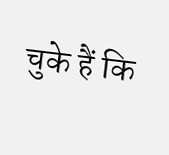चुके हैं कि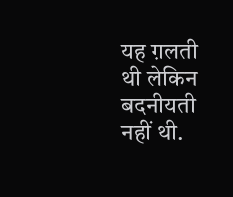यह ग़लती थी लेकिन बदनीयती नहीं थी.